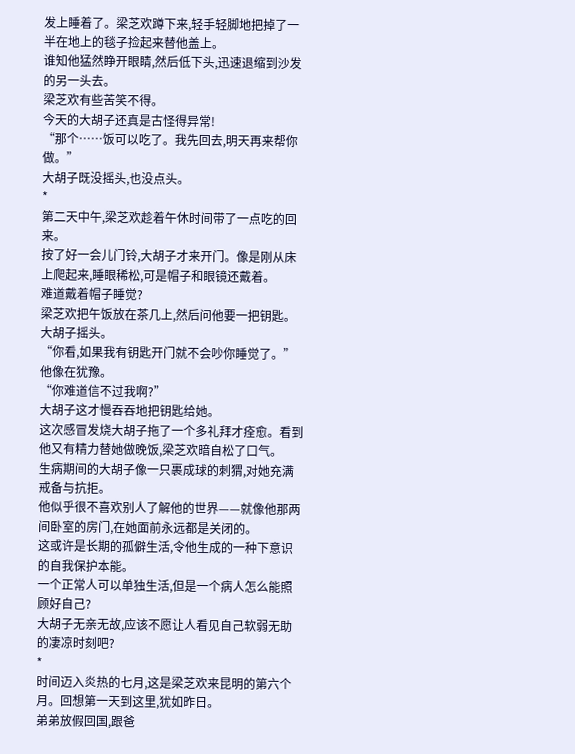发上睡着了。梁芝欢蹲下来,轻手轻脚地把掉了一半在地上的毯子捡起来替他盖上。
谁知他猛然睁开眼睛,然后低下头,迅速退缩到沙发的另一头去。
梁芝欢有些苦笑不得。
今天的大胡子还真是古怪得异常!
“那个……饭可以吃了。我先回去,明天再来帮你做。”
大胡子既没摇头,也没点头。
*
第二天中午,梁芝欢趁着午休时间带了一点吃的回来。
按了好一会儿门铃,大胡子才来开门。像是刚从床上爬起来,睡眼稀松,可是帽子和眼镜还戴着。
难道戴着帽子睡觉?
梁芝欢把午饭放在茶几上,然后问他要一把钥匙。
大胡子摇头。
“你看,如果我有钥匙开门就不会吵你睡觉了。”
他像在犹豫。
“你难道信不过我啊?”
大胡子这才慢吞吞地把钥匙给她。
这次感冒发烧大胡子拖了一个多礼拜才痊愈。看到他又有精力替她做晚饭,梁芝欢暗自松了口气。
生病期间的大胡子像一只裹成球的刺猬,对她充满戒备与抗拒。
他似乎很不喜欢别人了解他的世界——就像他那两间卧室的房门,在她面前永远都是关闭的。
这或许是长期的孤僻生活,令他生成的一种下意识的自我保护本能。
一个正常人可以单独生活,但是一个病人怎么能照顾好自己?
大胡子无亲无故,应该不愿让人看见自己软弱无助的凄凉时刻吧?
*
时间迈入炎热的七月,这是梁芝欢来昆明的第六个月。回想第一天到这里,犹如昨日。
弟弟放假回国,跟爸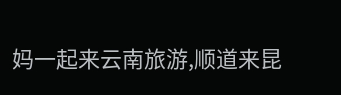妈一起来云南旅游,顺道来昆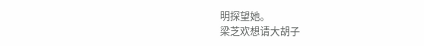明探望她。
梁芝欢想请大胡子